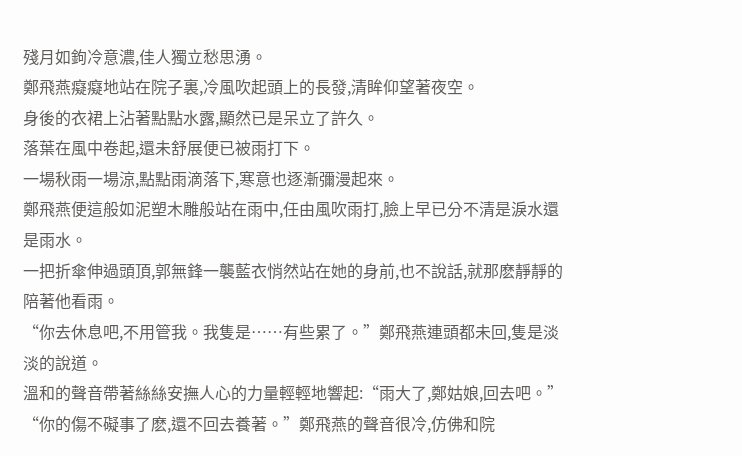殘月如鉤冷意濃,佳人獨立愁思湧。
鄭飛燕癡癡地站在院子裏,冷風吹起頭上的長發,清眸仰望著夜空。
身後的衣裙上沾著點點水露,顯然已是呆立了許久。
落葉在風中卷起,還未舒展便已被雨打下。
一場秋雨一場涼,點點雨滴落下,寒意也逐漸彌漫起來。
鄭飛燕便這般如泥塑木雕般站在雨中,任由風吹雨打,臉上早已分不清是淚水還是雨水。
一把折傘伸過頭頂,郭無鋒一襲藍衣悄然站在她的身前,也不說話,就那麽靜靜的陪著他看雨。
“你去休息吧,不用管我。我隻是……有些累了。”鄭飛燕連頭都未回,隻是淡淡的說道。
溫和的聲音帶著絲絲安撫人心的力量輕輕地響起:“雨大了,鄭姑娘,回去吧。”
“你的傷不礙事了麽,還不回去養著。”鄭飛燕的聲音很冷,仿佛和院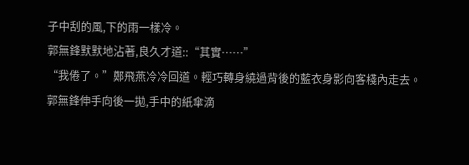子中刮的風,下的雨一樣冷。
郭無鋒默默地沾著,良久才道::“其實……”
“我倦了。”鄭飛燕冷冷回道。輕巧轉身繞過背後的藍衣身影向客棧內走去。
郭無鋒伸手向後一拋,手中的紙傘滴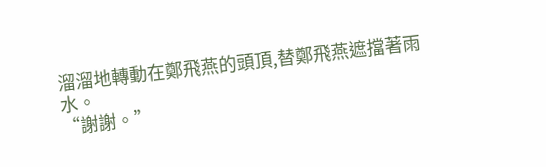溜溜地轉動在鄭飛燕的頭頂,替鄭飛燕遮擋著雨水。
“謝謝。”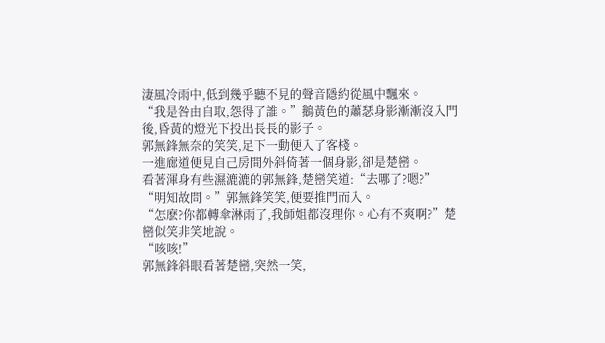淒風冷雨中,低到幾乎聽不見的聲音隱約從風中飄來。
“我是咎由自取,怨得了誰。”鵝黃色的蕭瑟身影漸漸沒入門後,昏黃的燈光下投出長長的影子。
郭無鋒無奈的笑笑,足下一動便入了客棧。
一進廊道便見自己房間外斜倚著一個身影,卻是楚巒。
看著渾身有些濕漉漉的郭無鋒,楚巒笑道:“去哪了?嗯?”
“明知故問。”郭無鋒笑笑,便要推門而入。
“怎麽?你都轉傘淋雨了,我師姐都沒理你。心有不爽啊?”楚巒似笑非笑地說。
“咳咳!”
郭無鋒斜眼看著楚巒,突然一笑,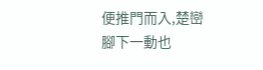便推門而入,楚巒腳下一動也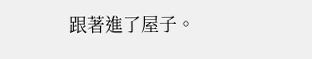跟著進了屋子。